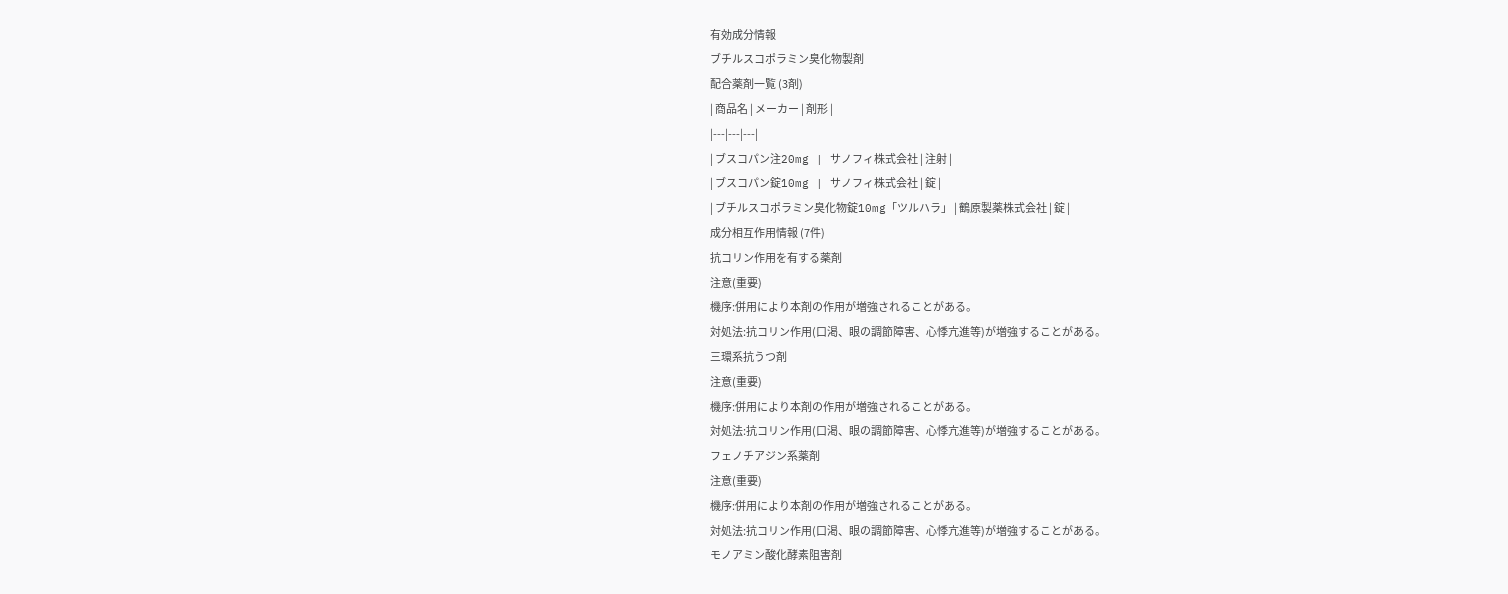有効成分情報
ブチルスコポラミン臭化物製剤
配合薬剤一覧 (3剤)
| 商品名 | メーカー | 剤形 |
|---|---|---|
| ブスコパン注20mg | サノフィ株式会社 | 注射 |
| ブスコパン錠10mg | サノフィ株式会社 | 錠 |
| ブチルスコポラミン臭化物錠10mg「ツルハラ」 | 鶴原製薬株式会社 | 錠 |
成分相互作用情報 (7件)
抗コリン作用を有する薬剤
注意(重要)
機序:併用により本剤の作用が増強されることがある。
対処法:抗コリン作用(口渇、眼の調節障害、心悸亢進等)が増強することがある。
三環系抗うつ剤
注意(重要)
機序:併用により本剤の作用が増強されることがある。
対処法:抗コリン作用(口渇、眼の調節障害、心悸亢進等)が増強することがある。
フェノチアジン系薬剤
注意(重要)
機序:併用により本剤の作用が増強されることがある。
対処法:抗コリン作用(口渇、眼の調節障害、心悸亢進等)が増強することがある。
モノアミン酸化酵素阻害剤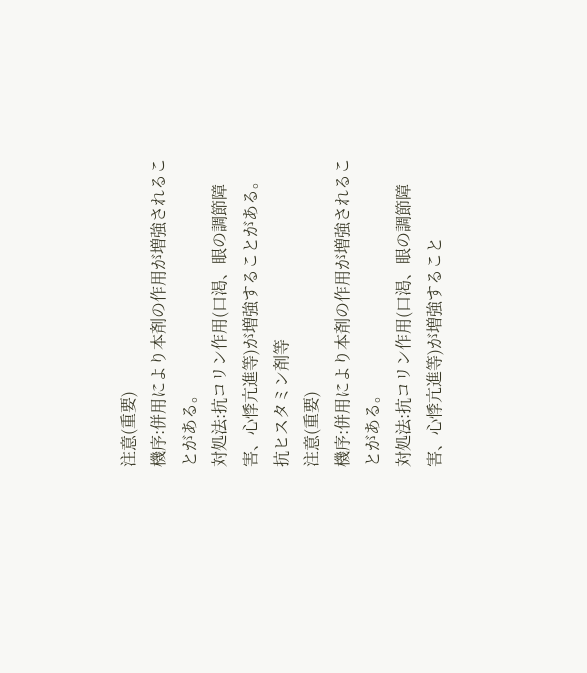注意(重要)
機序:併用により本剤の作用が増強されることがある。
対処法:抗コリン作用(口渇、眼の調節障害、心悸亢進等)が増強することがある。
抗ヒスタミン剤等
注意(重要)
機序:併用により本剤の作用が増強されることがある。
対処法:抗コリン作用(口渇、眼の調節障害、心悸亢進等)が増強すること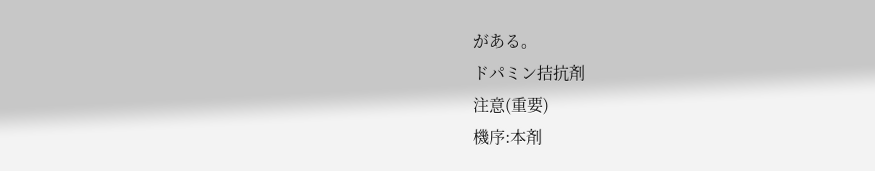がある。
ドパミン拮抗剤
注意(重要)
機序:本剤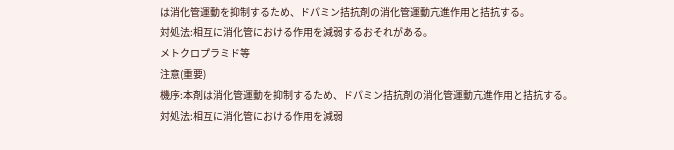は消化管運動を抑制するため、ドパミン拮抗剤の消化管運動亢進作用と拮抗する。
対処法:相互に消化管における作用を減弱するおそれがある。
メトクロプラミド等
注意(重要)
機序:本剤は消化管運動を抑制するため、ドパミン拮抗剤の消化管運動亢進作用と拮抗する。
対処法:相互に消化管における作用を減弱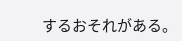するおそれがある。